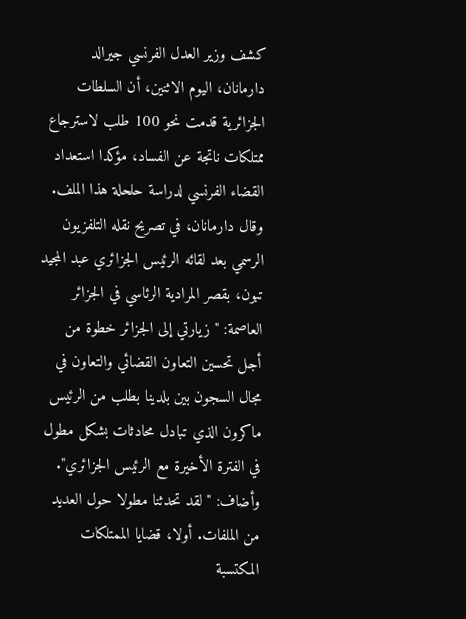كشف وزير العدل الفرنسي جيرالد دارمانان، اليوم الاثنين، أن السلطات الجزائرية قدمت نحو 100 طلب لاسترجاع ممتلكات ناتجة عن الفساد، مؤكدا استعداد القضاء الفرنسي لدراسة حلحلة هذا الملف.
وقال دارمانان، في تصريح نقله التلفزيون الرسمي بعد لقائه الرئيس الجزائري عبد المجيد تبون، بقصر المرادية الرئاسي في الجزائر العاصمة: " زيارتي إلى الجزائر خطوة من أجل تحسين التعاون القضائي والتعاون في مجال السجون بين بلدينا بطلب من الرئيس ماكرون الذي تبادل محادثات بشكل مطول في الفترة الأخيرة مع الرئيس الجزائري".
وأضاف: " لقد تحدثنا مطولا حول العديد من الملفات. أولا، قضايا الممتلكات المكتسبة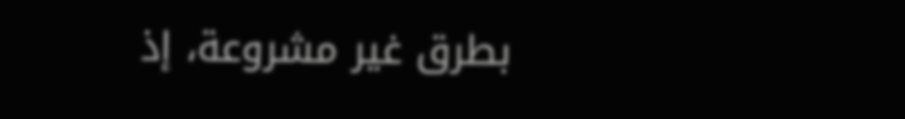بطرق غير مشروعة، إذ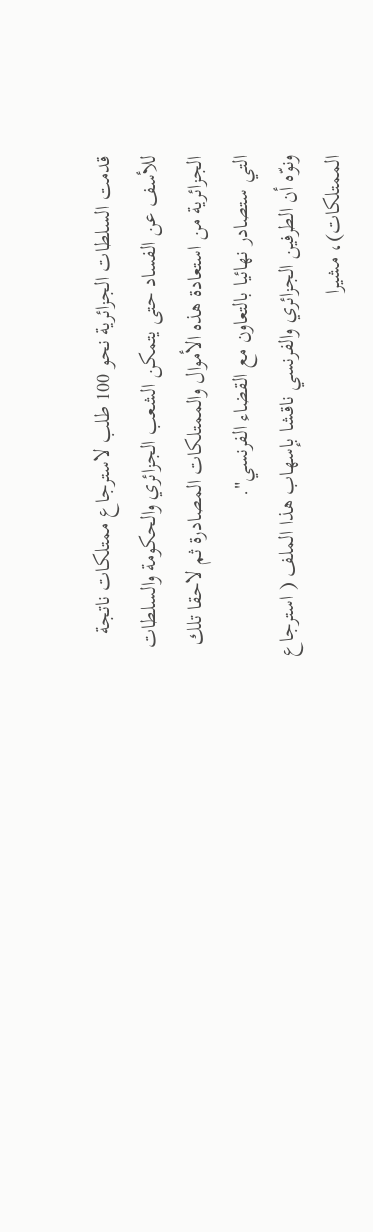قدمت السلطات الجزائرية نحو 100 طلب لاسترجاع ممتلكات ناتجة للأسف عن الفساد حتى يتمكن الشعب الجزائري والحكومة والسلطات الجزائرية من استعادة هذه الأموال والممتلكات المصادرة ثم لاحقا تلك التي ستصادر نهائيا بالتعاون مع القضاء الفرنسي".
ونوّه أن الطرفين الجزائري والفرنسي ناقشا بإسهاب هذا الملف ( استرجاع الممتلكات)، مشيرا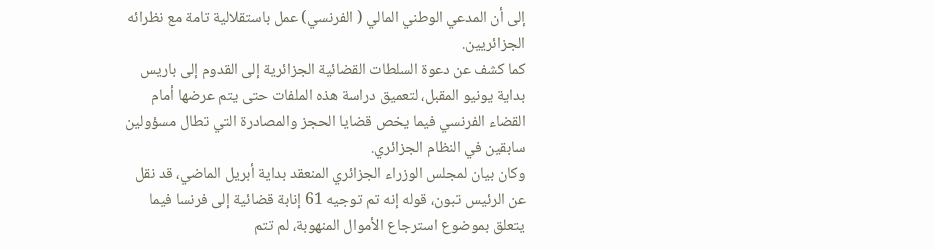إلى أن المدعي الوطني المالي ( الفرنسي) عمل باستقلالية تامة مع نظرائه الجزائريين.
كما كشف عن دعوة السلطات القضائية الجزائرية إلى القدوم إلى باريس بداية يونيو المقبل، لتعميق دراسة هذه الملفات حتى يتم عرضها أمام القضاء الفرنسي فيما يخص قضايا الحجز والمصادرة التي تطال مسؤولين سابقين في النظام الجزائري.
وكان بيان لمجلس الوزراء الجزائري المنعقد بداية أبريل الماضي، قد نقل عن الرئيس تبون، قوله إنه تم توجيه 61 إنابة قضائية إلى فرنسا فيما يتعلق بموضوع استرجاع الأموال المنهوبة، لم تتم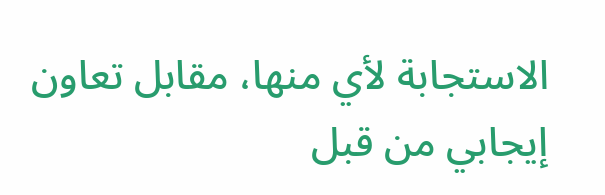الاستجابة لأي منها، مقابل تعاون إيجابي من قبل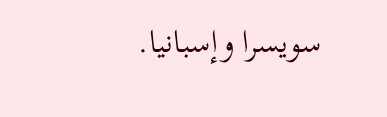سويسرا وإسبانيا.